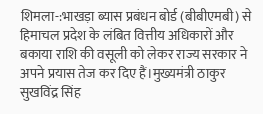शिमला-:भाखड़ा ब्यास प्रबंधन बोर्ड (बीबीएमबी) से हिमाचल प्रदेश के लंबित वित्तीय अधिकारों और बकाया राशि की वसूली को लेकर राज्य सरकार ने अपने प्रयास तेज कर दिए हैं।मुख्यमंत्री ठाकुर सुखविंद्र सिंह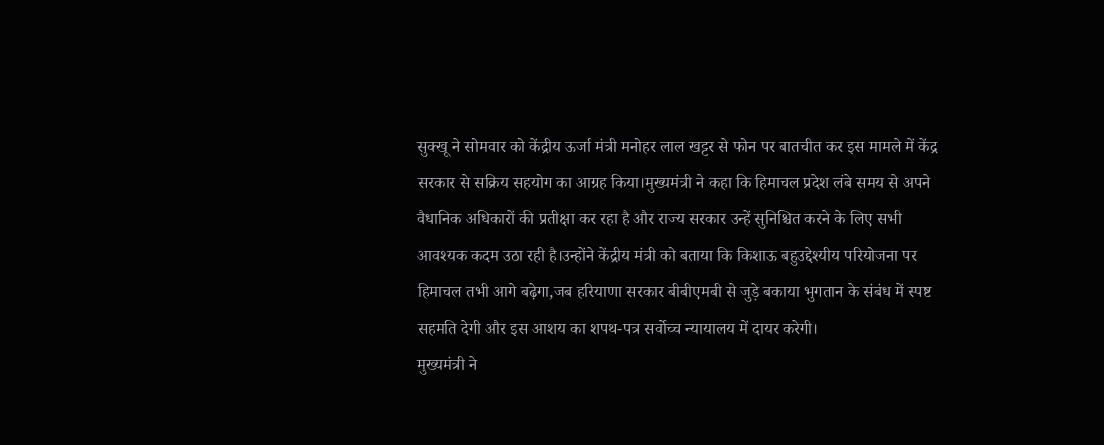सुक्खू ने सोमवार को केंद्रीय ऊर्जा मंत्री मनोहर लाल खट्टर से फोन पर बातचीत कर इस मामले में केंद्र सरकार से सक्रिय सहयोग का आग्रह किया।मुख्यमंत्री ने कहा कि हिमाचल प्रदेश लंबे समय से अपने वैधानिक अधिकारों की प्रतीक्षा कर रहा है और राज्य सरकार उन्हें सुनिश्चित करने के लिए सभी आवश्यक कदम उठा रही है।उन्होंने केंद्रीय मंत्री को बताया कि किशाऊ बहुउद्देश्यीय परियोजना पर हिमाचल तभी आगे बढ़ेगा,जब हरियाणा सरकार बीबीएमबी से जुड़े बकाया भुगतान के संबंध में स्पष्ट सहमति देगी और इस आशय का शपथ-पत्र सर्वोच्च न्यायालय में दायर करेगी।
मुख्यमंत्री ने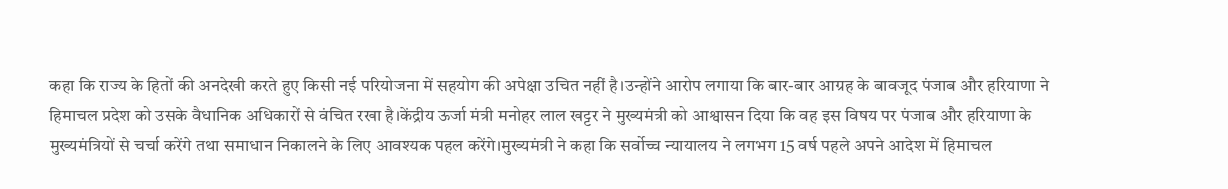कहा कि राज्य के हितों की अनदेखी करते हुए किसी नई परियोजना में सहयोग की अपेक्षा उचित नहीं है।उन्होंने आरोप लगाया कि बार-बार आग्रह के बावजूद पंजाब और हरियाणा ने हिमाचल प्रदेश को उसके वैधानिक अधिकारों से वंचित रखा है।केंद्रीय ऊर्जा मंत्री मनोहर लाल खट्टर ने मुख्यमंत्री को आश्वासन दिया कि वह इस विषय पर पंजाब और हरियाणा के मुख्यमंत्रियों से चर्चा करेंगे तथा समाधान निकालने के लिए आवश्यक पहल करेंगे।मुख्यमंत्री ने कहा कि सर्वोच्च न्यायालय ने लगभग 15 वर्ष पहले अपने आदेश में हिमाचल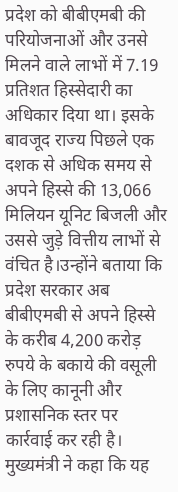प्रदेश को बीबीएमबी की परियोजनाओं और उनसे मिलने वाले लाभों में 7.19 प्रतिशत हिस्सेदारी का अधिकार दिया था। इसके बावजूद राज्य पिछले एक दशक से अधिक समय से अपने हिस्से की 13,066 मिलियन यूनिट बिजली और उससे जुड़े वित्तीय लाभों से वंचित है।उन्होंने बताया कि प्रदेश सरकार अब बीबीएमबी से अपने हिस्से के करीब 4,200 करोड़ रुपये के बकाये की वसूली के लिए कानूनी और प्रशासनिक स्तर पर कार्रवाई कर रही है। मुख्यमंत्री ने कहा कि यह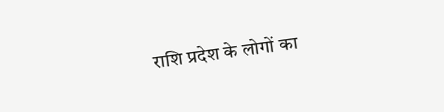राशि प्रदेश के लोगों का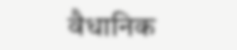वैधानिक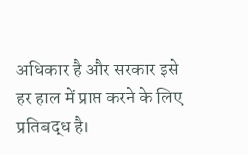अधिकार है और सरकार इसे हर हाल में प्राप्त करने के लिए प्रतिबद्ध है।